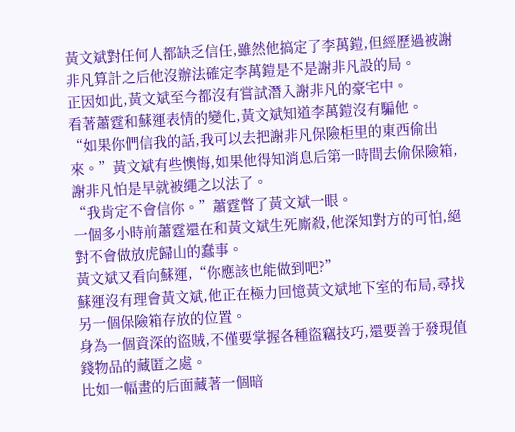黃文斌對任何人都缺乏信任,雖然他搞定了李萬鎧,但經歷過被謝非凡算計之后他沒辦法確定李萬鎧是不是謝非凡設的局。
正因如此,黃文斌至今都沒有嘗試潛入謝非凡的豪宅中。
看著蕭霆和蘇運表情的變化,黃文斌知道李萬鎧沒有騙他。
“如果你們信我的話,我可以去把謝非凡保險柜里的東西偷出來。”黃文斌有些懊悔,如果他得知消息后第一時間去偷保險箱,謝非凡怕是早就被繩之以法了。
“我肯定不會信你。”蕭霆瞥了黃文斌一眼。
一個多小時前蕭霆還在和黃文斌生死廝殺,他深知對方的可怕,絕對不會做放虎歸山的蠢事。
黃文斌又看向蘇運,“你應該也能做到吧?”
蘇運沒有理會黃文斌,他正在極力回憶黃文斌地下室的布局,尋找另一個保險箱存放的位置。
身為一個資深的盜賊,不僅要掌握各種盜竊技巧,還要善于發現值錢物品的藏匿之處。
比如一幅畫的后面藏著一個暗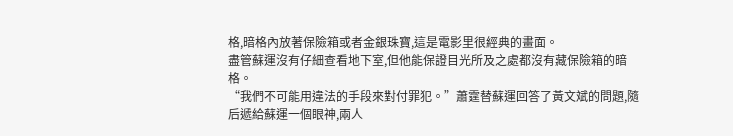格,暗格內放著保險箱或者金銀珠寶,這是電影里很經典的畫面。
盡管蘇運沒有仔細查看地下室,但他能保證目光所及之處都沒有藏保險箱的暗格。
“我們不可能用違法的手段來對付罪犯。”蕭霆替蘇運回答了黃文斌的問題,隨后遞給蘇運一個眼神,兩人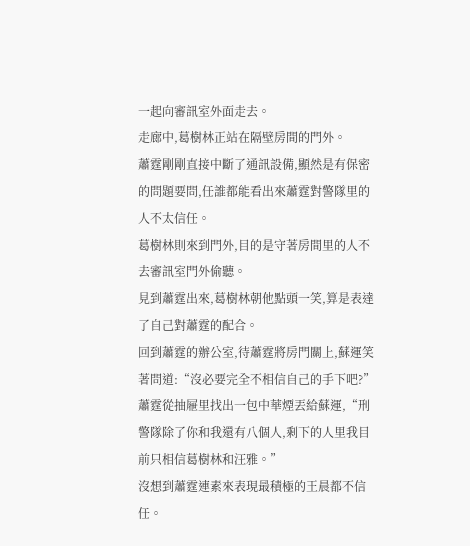一起向審訊室外面走去。
走廊中,葛樹林正站在隔壁房間的門外。
蕭霆剛剛直接中斷了通訊設備,顯然是有保密的問題要問,任誰都能看出來蕭霆對警隊里的人不太信任。
葛樹林則來到門外,目的是守著房間里的人不去審訊室門外偷聽。
見到蕭霆出來,葛樹林朝他點頭一笑,算是表達了自己對蕭霆的配合。
回到蕭霆的辦公室,待蕭霆將房門關上,蘇運笑著問道:“沒必要完全不相信自己的手下吧?”
蕭霆從抽屜里找出一包中華煙丟給蘇運,“刑警隊除了你和我還有八個人,剩下的人里我目前只相信葛樹林和汪雅。”
沒想到蕭霆連素來表現最積極的王晨都不信任。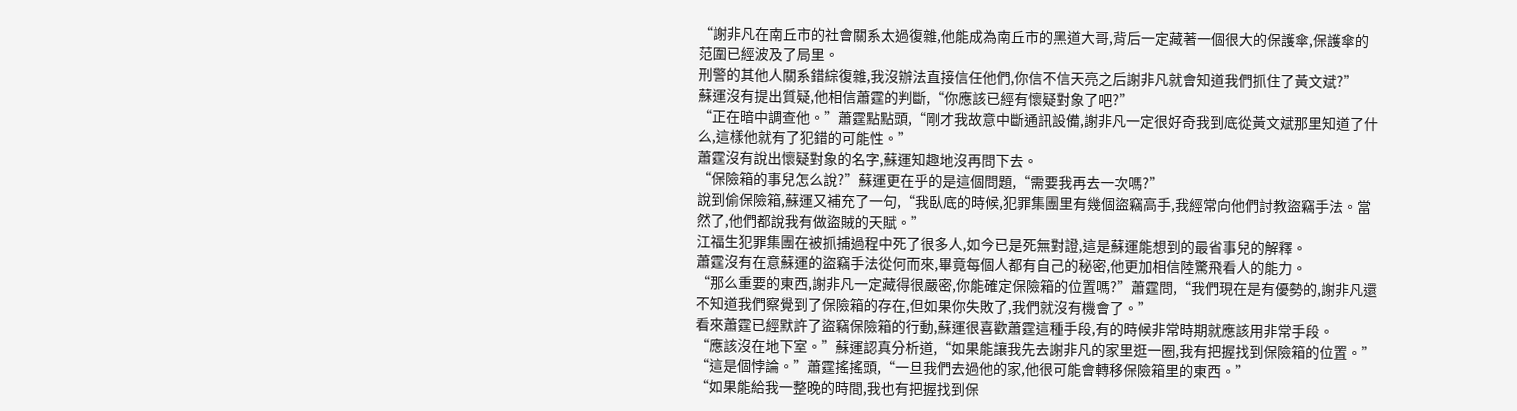“謝非凡在南丘市的社會關系太過復雜,他能成為南丘市的黑道大哥,背后一定藏著一個很大的保護傘,保護傘的范圍已經波及了局里。
刑警的其他人關系錯綜復雜,我沒辦法直接信任他們,你信不信天亮之后謝非凡就會知道我們抓住了黃文斌?”
蘇運沒有提出質疑,他相信蕭霆的判斷,“你應該已經有懷疑對象了吧?”
“正在暗中調查他。”蕭霆點點頭,“剛才我故意中斷通訊設備,謝非凡一定很好奇我到底從黃文斌那里知道了什么,這樣他就有了犯錯的可能性。”
蕭霆沒有說出懷疑對象的名字,蘇運知趣地沒再問下去。
“保險箱的事兒怎么說?”蘇運更在乎的是這個問題,“需要我再去一次嗎?”
說到偷保險箱,蘇運又補充了一句,“我臥底的時候,犯罪集團里有幾個盜竊高手,我經常向他們討教盜竊手法。當然了,他們都說我有做盜賊的天賦。”
江福生犯罪集團在被抓捕過程中死了很多人,如今已是死無對證,這是蘇運能想到的最省事兒的解釋。
蕭霆沒有在意蘇運的盜竊手法從何而來,畢竟每個人都有自己的秘密,他更加相信陸驚飛看人的能力。
“那么重要的東西,謝非凡一定藏得很嚴密,你能確定保險箱的位置嗎?”蕭霆問,“我們現在是有優勢的,謝非凡還不知道我們察覺到了保險箱的存在,但如果你失敗了,我們就沒有機會了。”
看來蕭霆已經默許了盜竊保險箱的行動,蘇運很喜歡蕭霆這種手段,有的時候非常時期就應該用非常手段。
“應該沒在地下室。”蘇運認真分析道,“如果能讓我先去謝非凡的家里逛一圈,我有把握找到保險箱的位置。”
“這是個悖論。”蕭霆搖搖頭,“一旦我們去過他的家,他很可能會轉移保險箱里的東西。”
“如果能給我一整晚的時間,我也有把握找到保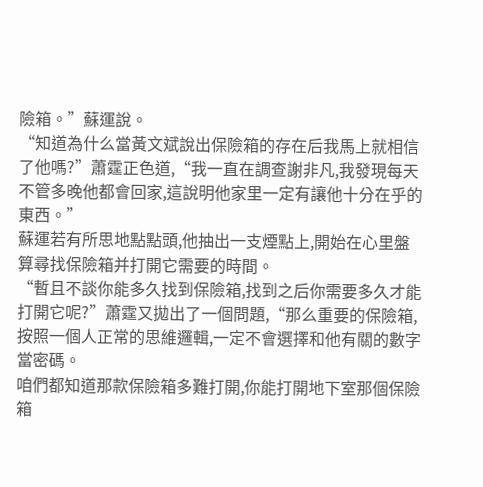險箱。”蘇運說。
“知道為什么當黃文斌說出保險箱的存在后我馬上就相信了他嗎?”蕭霆正色道,“我一直在調查謝非凡,我發現每天不管多晚他都會回家,這說明他家里一定有讓他十分在乎的東西。”
蘇運若有所思地點點頭,他抽出一支煙點上,開始在心里盤算尋找保險箱并打開它需要的時間。
“暫且不談你能多久找到保險箱,找到之后你需要多久才能打開它呢?”蕭霆又拋出了一個問題,“那么重要的保險箱,按照一個人正常的思維邏輯,一定不會選擇和他有關的數字當密碼。
咱們都知道那款保險箱多難打開,你能打開地下室那個保險箱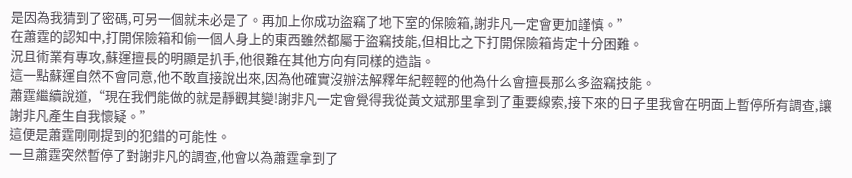是因為我猜到了密碼,可另一個就未必是了。再加上你成功盜竊了地下室的保險箱,謝非凡一定會更加謹慎。”
在蕭霆的認知中,打開保險箱和偷一個人身上的東西雖然都屬于盜竊技能,但相比之下打開保險箱肯定十分困難。
況且術業有專攻,蘇運擅長的明顯是扒手,他很難在其他方向有同樣的造詣。
這一點蘇運自然不會同意,他不敢直接說出來,因為他確實沒辦法解釋年紀輕輕的他為什么會擅長那么多盜竊技能。
蕭霆繼續說道,“現在我們能做的就是靜觀其變!謝非凡一定會覺得我從黃文斌那里拿到了重要線索,接下來的日子里我會在明面上暫停所有調查,讓謝非凡產生自我懷疑。”
這便是蕭霆剛剛提到的犯錯的可能性。
一旦蕭霆突然暫停了對謝非凡的調查,他會以為蕭霆拿到了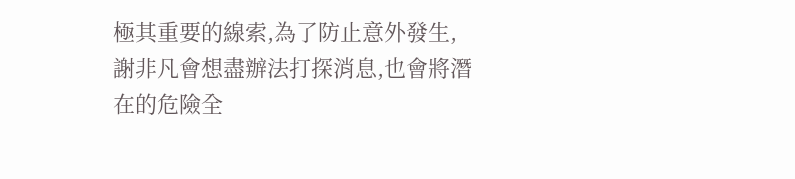極其重要的線索,為了防止意外發生,謝非凡會想盡辦法打探消息,也會將潛在的危險全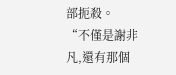部扼殺。
“不僅是謝非凡,還有那個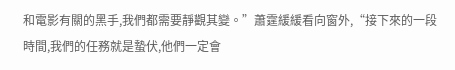和電影有關的黑手,我們都需要靜觀其變。”蕭霆緩緩看向窗外,“接下來的一段時間,我們的任務就是蟄伏,他們一定會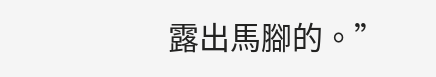露出馬腳的。”